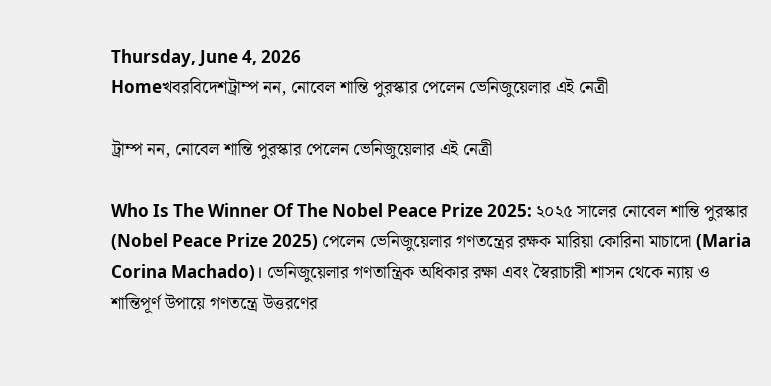Thursday, June 4, 2026
Homeখবরবিদেশট্রাম্প নন, নোবেল শান্তি পুরস্কার পেলেন ভেনিজুয়েলার এই নেত্রী

ট্রাম্প নন, নোবেল শান্তি পুরস্কার পেলেন ভেনিজুয়েলার এই নেত্রী

Who Is The Winner Of The Nobel Peace Prize 2025: ২০২৫ সালের নোবেল শান্তি পুরস্কার (Nobel Peace Prize 2025) পেলেন ভেনিজুয়েলার গণতন্ত্রের রক্ষক মারিয়া কোরিনা মাচাদো (Maria Corina Machado)। ভেনিজুয়েলার গণতান্ত্রিক অধিকার রক্ষা এবং স্বৈরাচারী শাসন থেকে ন্যায় ও শান্তিপূর্ণ উপায়ে গণতন্ত্রে উত্তরণের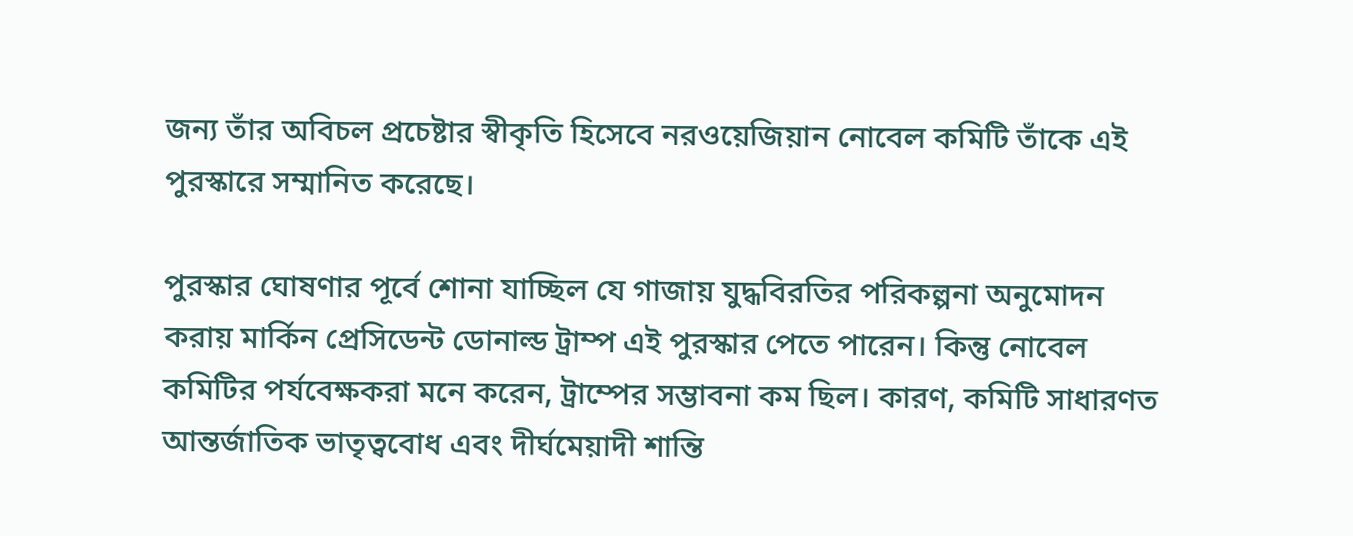জন্য তাঁর অবিচল প্রচেষ্টার স্বীকৃতি হিসেবে নরওয়েজিয়ান নোবেল কমিটি তাঁকে এই পুরস্কারে সম্মানিত করেছে।

পুরস্কার ঘোষণার পূর্বে শোনা যাচ্ছিল যে গাজায় যুদ্ধবিরতির পরিকল্পনা অনুমোদন করায় মার্কিন প্রেসিডেন্ট ডোনাল্ড ট্রাম্প এই পুরস্কার পেতে পারেন। কিন্তু নোবেল কমিটির পর্যবেক্ষকরা মনে করেন, ট্রাম্পের সম্ভাবনা কম ছিল। কারণ, কমিটি সাধারণত আন্তর্জাতিক ভাতৃত্ববোধ এবং দীর্ঘমেয়াদী শান্তি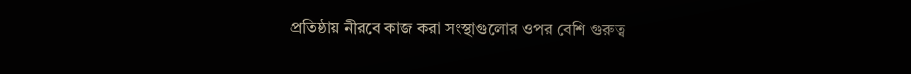প্রতিষ্ঠায় নীরবে কাজ করা সংস্থাগুলোর ওপর বেশি গুরুত্ব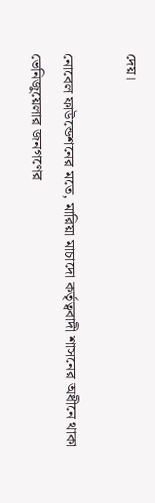দেয়।

নোবেল ফাউন্ডেশনের মতে, মারিয়া মাচাদো কর্তৃত্ববাদী শাসনের অধীনে থাকা ভেনিজুয়েলার জনগণের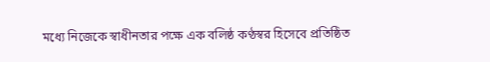মধ্যে নিজেকে স্বাধীনতার পক্ষে এক বলিষ্ঠ কণ্ঠস্বর হিসেবে প্রতিষ্ঠিত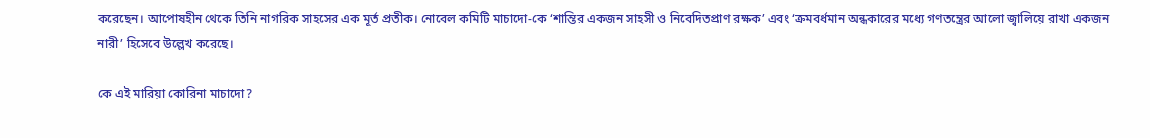করেছেন। আপোষহীন থেকে তিনি নাগরিক সাহসের এক মূর্ত প্রতীক। নোবেল কমিটি মাচাদো-কে ‘শান্তির একজন সাহসী ও নিবেদিতপ্রাণ রক্ষক’ এবং ‘ক্রমবর্ধমান অন্ধকারের মধ্যে গণতন্ত্রের আলো জ্বালিয়ে রাখা একজন নারী’ হিসেবে উল্লেখ করেছে।

কে এই মারিয়া কোরিনা মাচাদো?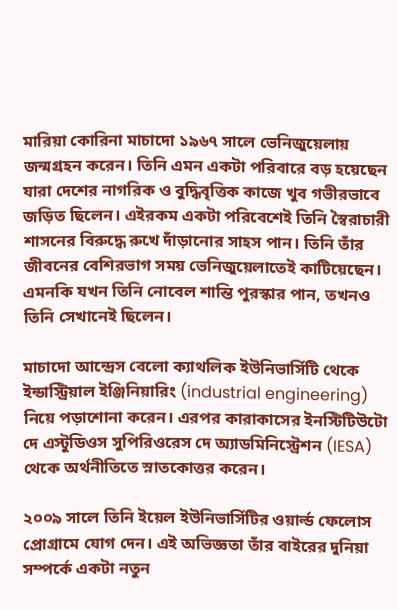মারিয়া কোরিনা মাচাদো ১৯৬৭ সালে ভেনিজুয়েলায় জন্মগ্রহন করেন। তিনি এমন একটা পরিবারে বড় হয়েছেন যারা দেশের নাগরিক ও বুদ্ধিবৃত্তিক কাজে খুব গভীরভাবে জড়িত ছিলেন। এইরকম একটা পরিবেশেই তিনি স্বৈরাচারী শাসনের বিরুদ্ধে রুখে দাঁড়ানোর সাহস পান। তিনি তাঁর জীবনের বেশিরভাগ সময় ভেনিজুয়েলাতেই কাটিয়েছেন। এমনকি যখন তিনি নোবেল শান্তি পুরস্কার পান, তখনও তিনি সেখানেই ছিলেন।

মাচাদো আন্দ্রেস বেলো ক্যাথলিক ইউনিভার্সিটি থেকে ইন্ডাস্ট্রিয়াল ইঞ্জিনিয়ারিং (industrial engineering) নিয়ে পড়াশোনা করেন। এরপর কারাকাসের ইনস্টিটিউটো দে এস্টুডিওস সুপিরিওরেস দে অ্যাডমিনিস্ট্রেশন (IESA) থেকে অর্থনীতিতে স্নাতকোত্তর করেন।

২০০৯ সালে তিনি ইয়েল ইউনিভার্সিটির ওয়ার্ল্ড ফেলোস প্রোগ্রামে যোগ দেন। এই অভিজ্ঞতা তাঁর বাইরের দুনিয়া সম্পর্কে একটা নতুন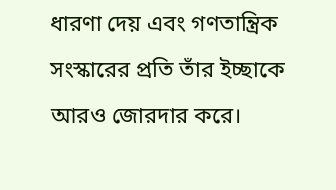ধারণা দেয় এবং গণতান্ত্রিক সংস্কারের প্রতি তাঁর ইচ্ছাকে আরও জোরদার করে।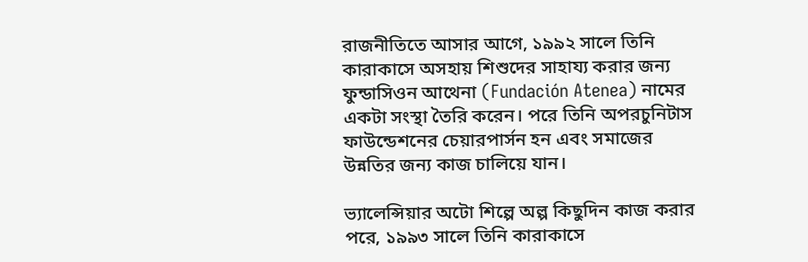রাজনীতিতে আসার আগে, ১৯৯২ সালে তিনি কারাকাসে অসহায় শিশুদের সাহায্য করার জন্য ফুন্ডাসিওন আথেনা (Fundación Atenea) নামের একটা সংস্থা তৈরি করেন। পরে তিনি অপরচুনিটাস ফাউন্ডেশনের চেয়ারপার্সন হন এবং সমাজের উন্নতির জন্য কাজ চালিয়ে যান।

ভ্যালেন্সিয়ার অটো শিল্পে অল্প কিছুদিন কাজ করার পরে, ১৯৯৩ সালে তিনি কারাকাসে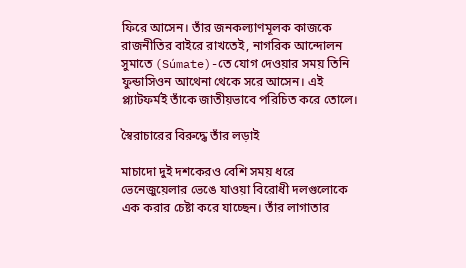ফিরে আসেন। তাঁর জনকল্যাণমূলক কাজকে রাজনীতির বাইরে রাখতেই, নাগরিক আন্দোলন সুমাতে (Súmate)-তে যোগ দেওয়ার সময় তিনি ফুন্ডাসিওন আথেনা থেকে সরে আসেন। এই প্ল্যাটফর্মই তাঁকে জাতীয়ভাবে পরিচিত করে তোলে।

স্বৈরাচারের বিরুদ্ধে তাঁর লড়াই

মাচাদো দুই দশকেরও বেশি সময় ধরে ভেনেজুয়েলার ভেঙে যাওয়া বিরোধী দলগুলোকে এক করার চেষ্টা করে যাচ্ছেন। তাঁর লাগাতার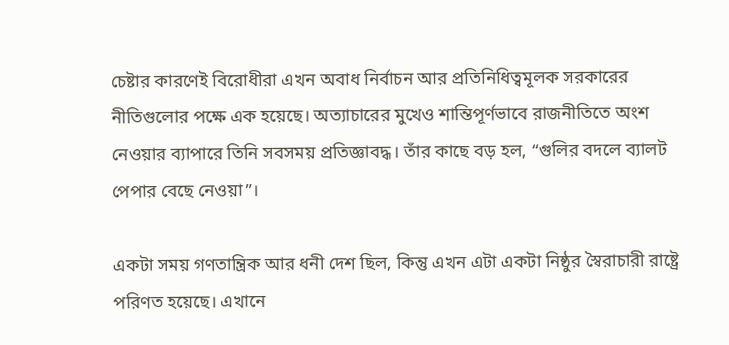চেষ্টার কারণেই বিরোধীরা এখন অবাধ নির্বাচন আর প্রতিনিধিত্বমূলক সরকারের নীতিগুলোর পক্ষে এক হয়েছে। অত্যাচারের মুখেও শান্তিপূর্ণভাবে রাজনীতিতে অংশ নেওয়ার ব্যাপারে তিনি সবসময় প্রতিজ্ঞাবদ্ধ। তাঁর কাছে বড় হল, “গুলির বদলে ব্যালট পেপার বেছে নেওয়া”।

একটা সময় গণতান্ত্রিক আর ধনী দেশ ছিল, কিন্তু এখন এটা একটা নিষ্ঠুর স্বৈরাচারী রাষ্ট্রে পরিণত হয়েছে। এখানে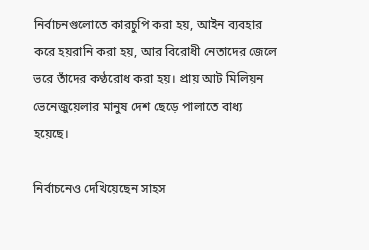নির্বাচনগুলোতে কারচুপি করা হয়, আইন ব্যবহার করে হয়রানি করা হয়, আর বিরোধী নেতাদের জেলে ভরে তাঁদের কণ্ঠরোধ করা হয়। প্রায় আট মিলিয়ন ভেনেজুয়েলার মানুষ দেশ ছেড়ে পালাতে বাধ্য হয়েছে।

নির্বাচনেও দেখিয়েছেন সাহস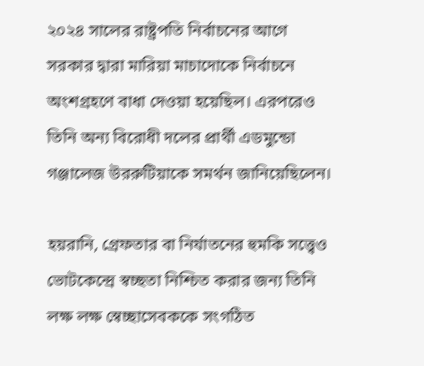২০২৪ সালের রাষ্ট্রপতি নির্বাচনের আগে সরকার দ্বারা মারিয়া মাচাদোকে নির্বাচনে অংশগ্রহণে বাধা দেওয়া হয়েছিল। এরপরেও তিনি অন্য বিরোধী দলের প্রার্থী এডমুন্ডো গঞ্জালেজ উররুটিয়াকে সমর্থন জানিয়েছিলেন।

হয়রানি, গ্রেফতার বা নির্যাতনের হুমকি সত্ত্বেও ভোটকেন্দ্রে স্বচ্ছতা নিশ্চিত করার জন্য তিনি লক্ষ লক্ষ স্বেচ্ছাসেবককে সংগঠিত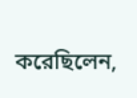করেছিলেন,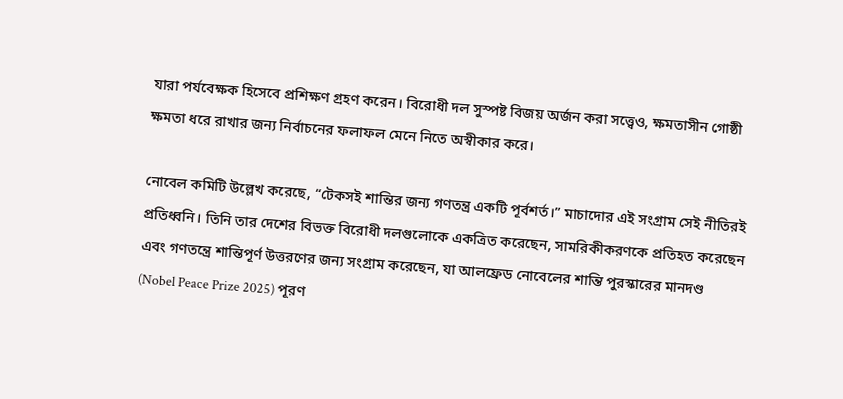যারা পর্যবেক্ষক হিসেবে প্রশিক্ষণ গ্রহণ করেন। বিরোধী দল সুস্পষ্ট বিজয় অর্জন করা সত্ত্বেও, ক্ষমতাসীন গোষ্ঠী ক্ষমতা ধরে রাখার জন্য নির্বাচনের ফলাফল মেনে নিতে অস্বীকার করে।

নোবেল কমিটি উল্লেখ করেছে, “টেকসই শান্তির জন্য গণতন্ত্র একটি পূর্বশর্ত।” মাচাদোর এই সংগ্রাম সেই নীতিরই প্রতিধ্বনি। তিনি তার দেশের বিভক্ত বিরোধী দলগুলোকে একত্রিত করেছেন, সামরিকীকরণকে প্রতিহত করেছেন এবং গণতন্ত্রে শান্তিপূর্ণ উত্তরণের জন্য সংগ্রাম করেছেন, যা আলফ্রেড নোবেলের শান্তি পুরস্কারের মানদণ্ড (Nobel Peace Prize 2025) পূরণ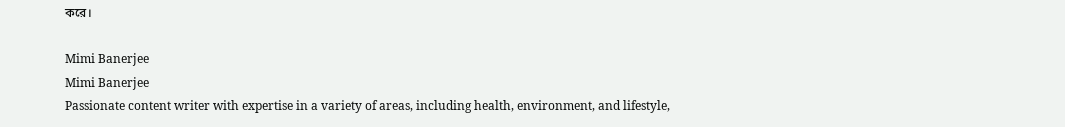করে।

Mimi Banerjee
Mimi Banerjee
Passionate content writer with expertise in a variety of areas, including health, environment, and lifestyle,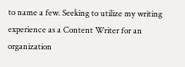to name a few. Seeking to utilize my writing experience as a Content Writer for an organization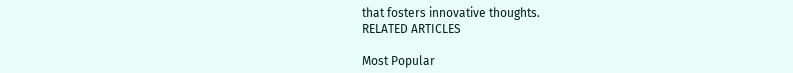that fosters innovative thoughts.
RELATED ARTICLES

Most Popular